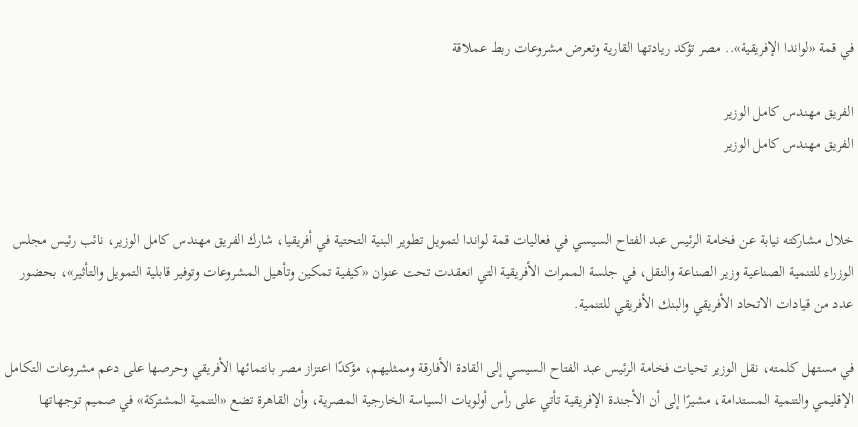في قمة «لواندا الإفريقية».. مصر تؤكد ريادتها القارية وتعرض مشروعات ربط عملاقة

الفريق مهندس كامل الوزير
الفريق مهندس كامل الوزير


خلال مشاركته نيابة عن فخامة الرئيس عبد الفتاح السيسي في فعاليات قمة لواندا لتمويل تطوير البنية التحتية في أفريقيا، شارك الفريق مهندس كامل الوزير، نائب رئيس مجلس الوزراء للتنمية الصناعية وزير الصناعة والنقل، في جلسة الممرات الأفريقية التي انعقدت تحت عنوان «كيفية تمكين وتأهيل المشروعات وتوفير قابلية التمويل والتأثير»، بحضور عدد من قيادات الاتحاد الأفريقي والبنك الأفريقي للتنمية.

في مستهل كلمته، نقل الوزير تحيات فخامة الرئيس عبد الفتاح السيسي إلى القادة الأفارقة وممثليهم، مؤكدًا اعتزاز مصر بانتمائها الأفريقي وحرصها على دعم مشروعات التكامل الإقليمي والتنمية المستدامة، مشيرًا إلى أن الأجندة الإفريقية تأتي على رأس أولويات السياسة الخارجية المصرية، وأن القاهرة تضع «التنمية المشتركة» في صميم توجهاتها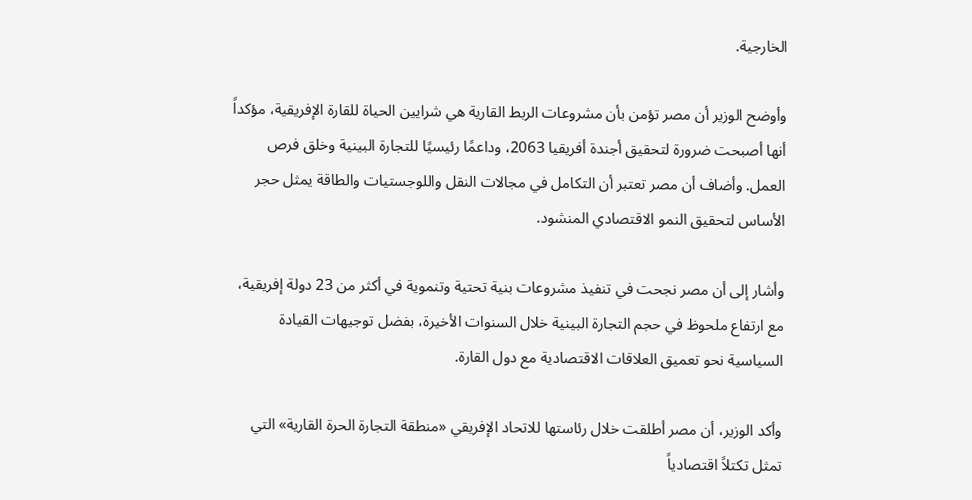الخارجية.

وأوضح الوزير أن مصر تؤمن بأن مشروعات الربط القارية هي شرايين الحياة للقارة الإفريقية، مؤكداً أنها أصبحت ضرورة لتحقيق أجندة أفريقيا 2063، وداعمًا رئيسيًا للتجارة البينية وخلق فرص العمل. وأضاف أن مصر تعتبر أن التكامل في مجالات النقل واللوجستيات والطاقة يمثل حجر الأساس لتحقيق النمو الاقتصادي المنشود.

وأشار إلى أن مصر نجحت في تنفيذ مشروعات بنية تحتية وتنموية في أكثر من 23 دولة إفريقية، مع ارتفاع ملحوظ في حجم التجارة البينية خلال السنوات الأخيرة، بفضل توجيهات القيادة السياسية نحو تعميق العلاقات الاقتصادية مع دول القارة.

وأكد الوزير، أن مصر أطلقت خلال رئاستها للاتحاد الإفريقي «منطقة التجارة الحرة القارية» التي تمثل تكتلاً اقتصادياً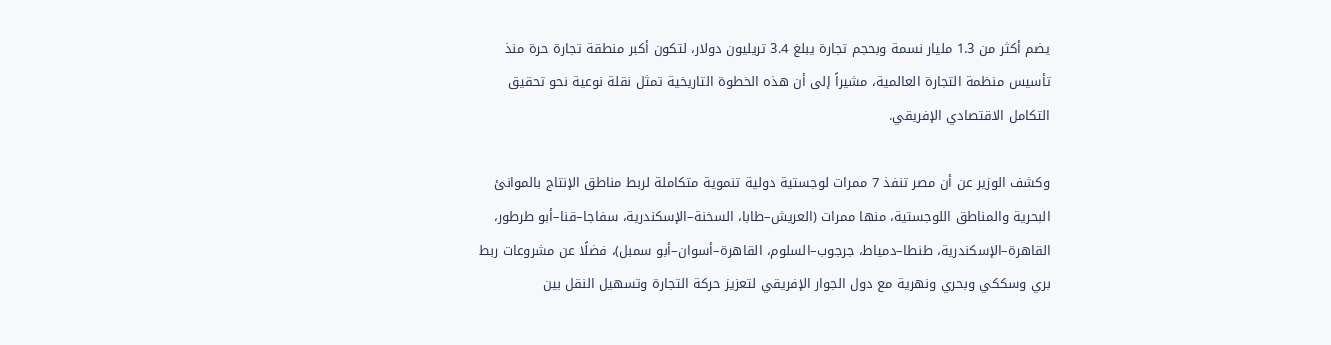يضم أكثر من 1.3 مليار نسمة وبحجم تجارة يبلغ 3.4 تريليون دولار، لتكون أكبر منطقة تجارة حرة منذ تأسيس منظمة التجارة العالمية، مشيراً إلى أن هذه الخطوة التاريخية تمثل نقلة نوعية نحو تحقيق التكامل الاقتصادي الإفريقي.

وكشف الوزير عن أن مصر تنفذ 7 ممرات لوجستية دولية تنموية متكاملة لربط مناطق الإنتاج بالموانئ البحرية والمناطق اللوجستية، منها ممرات (العريش–طابا، السخنة–الإسكندرية، سفاجا–قنا–أبو طرطور، القاهرة–الإسكندرية، طنطا–دمياط، جرجوب–السلوم، القاهرة–أسوان–أبو سمبل)، فضلًا عن مشروعات ربط بري وسككي وبحري ونهرية مع دول الجوار الإفريقي لتعزيز حركة التجارة وتسهيل النقل بين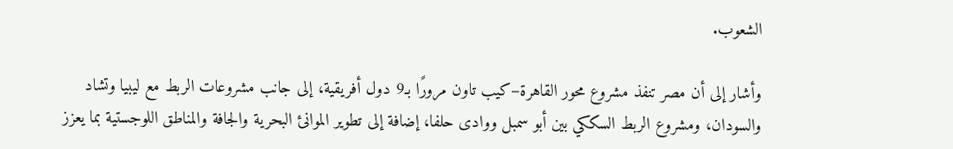الشعوب.

وأشار إلى أن مصر تنفذ مشروع محور القاهرة–كيب تاون مرورًا بـ9 دول أفريقية، إلى جانب مشروعات الربط مع ليبيا وتشاد والسودان، ومشروع الربط السككي بين أبو سمبل ووادى حلفا، إضافة إلى تطوير الموانئ البحرية والجافة والمناطق اللوجستية بما يعزز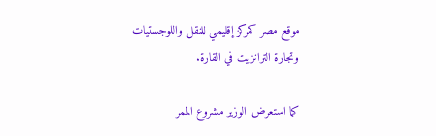موقع مصر كمركز إقليمي للنقل واللوجستيات وتجارة الترانزيت في القارة.

كما استعرض الوزير مشروع الممر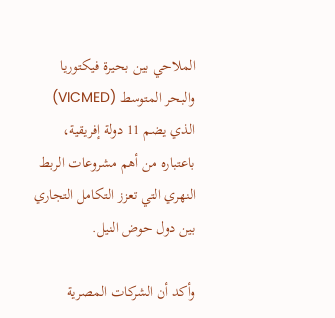الملاحي بين بحيرة فيكتوريا والبحر المتوسط (VICMED) الذي يضم 11 دولة إفريقية، باعتباره من أهم مشروعات الربط النهري التي تعزز التكامل التجاري بين دول حوض النيل.

وأكد أن الشركات المصرية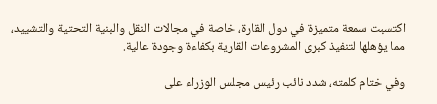اكتسبت سمعة متميزة في دول القارة، خاصة في مجالات النقل والبنية التحتية والتشييد، مما يؤهلها لتنفيذ كبرى المشروعات القارية بكفاءة وجودة عالية.

وفي ختام كلمته، شدد نائب رئيس مجلس الوزراء على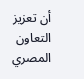أن تعزيز التعاون المصري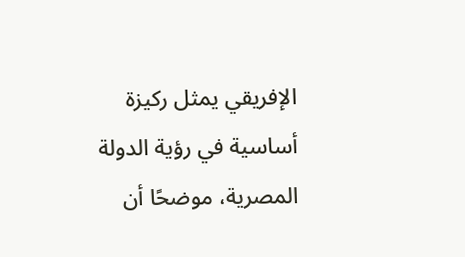الإفريقي يمثل ركيزة أساسية في رؤية الدولة المصرية، موضحًا أن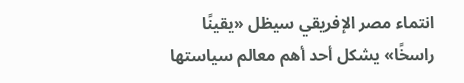انتماء مصر الإفريقي سيظل «يقينًا راسخًا» يشكل أحد أهم معالم سياستها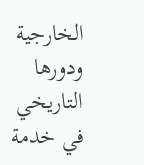الخارجية ودورها التاريخي في خدمة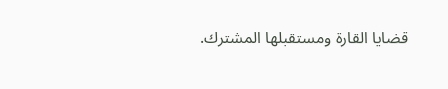قضايا القارة ومستقبلها المشترك.